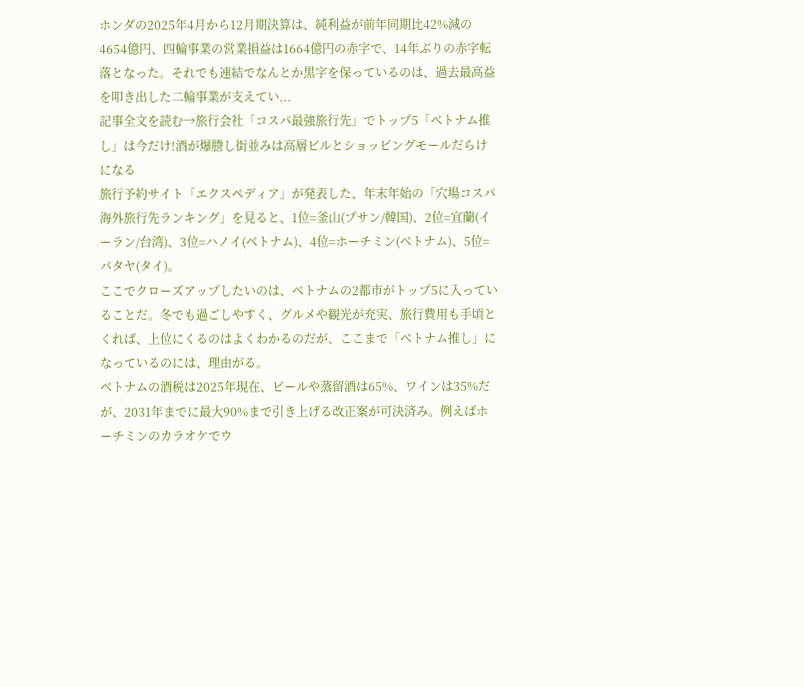ホンダの2025年4月から12月期決算は、純利益が前年同期比42%減の4654億円、四輪事業の営業損益は1664億円の赤字で、14年ぶりの赤字転落となった。それでも連結でなんとか黒字を保っているのは、過去最高益を叩き出した二輪事業が支えてい...
記事全文を読む→旅行会社「コスパ最強旅行先」でトップ5「ベトナム推し」は今だけ!酒が爆謄し街並みは高層ビルとショッピングモールだらけになる
旅行予約サイト「エクスペディア」が発表した、年末年始の「穴場コスパ海外旅行先ランキング」を見ると、1位=釜山(プサン/韓国)、2位=宜蘭(イーラン/台湾)、3位=ハノイ(ベトナム)、4位=ホーチミン(ベトナム)、5位=パタヤ(タイ)。
ここでクローズアップしたいのは、ベトナムの2都市がトップ5に入っていることだ。冬でも過ごしやすく、グルメや観光が充実、旅行費用も手頃とくれば、上位にくるのはよくわかるのだが、ここまで「ベトナム推し」になっているのには、理由がる。
ベトナムの酒税は2025年現在、ビールや蒸留酒は65%、ワインは35%だが、2031年までに最大90%まで引き上げる改正案が可決済み。例えばホーチミンのカラオケでウ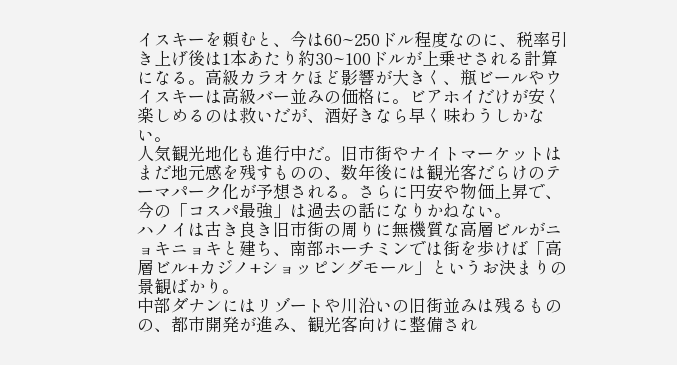イスキーを頼むと、今は60~250ドル程度なのに、税率引き上げ後は1本あたり約30~100ドルが上乗せされる計算になる。高級カラオケほど影響が大きく、瓶ビールやウイスキーは高級バー並みの価格に。ビアホイだけが安く楽しめるのは救いだが、酒好きなら早く味わうしかない。
人気観光地化も進行中だ。旧市街やナイトマーケットはまだ地元感を残すものの、数年後には観光客だらけのテーマパーク化が予想される。さらに円安や物価上昇で、今の「コスパ最強」は過去の話になりかねない。
ハノイは古き良き旧市街の周りに無機質な高層ビルがニョキニョキと建ち、南部ホーチミンでは街を歩けば「高層ビル+カジノ+ショッピングモール」というお決まりの景観ばかり。
中部ダナンにはリゾートや川沿いの旧街並みは残るものの、都市開発が進み、観光客向けに整備され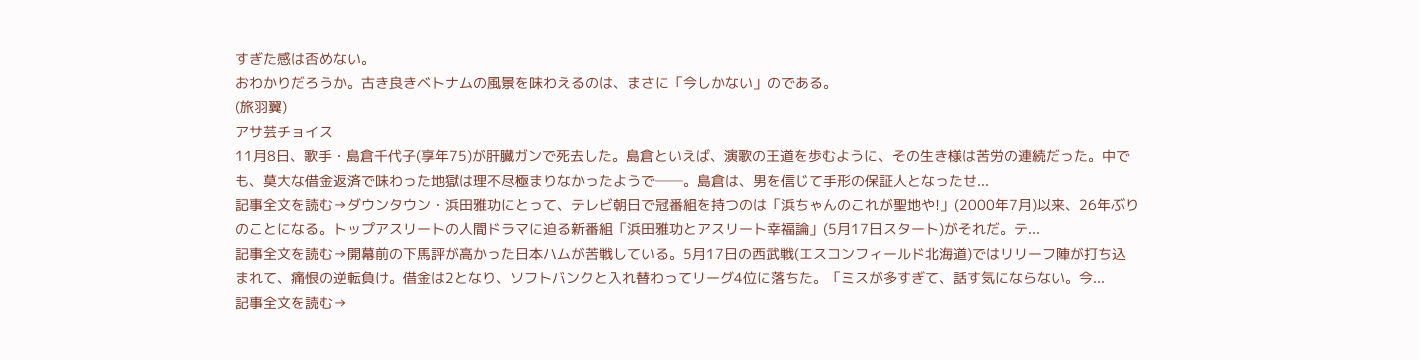すぎた感は否めない。
おわかりだろうか。古き良きベトナムの風景を味わえるのは、まさに「今しかない」のである。
(旅羽翼)
アサ芸チョイス
11月8日、歌手・島倉千代子(享年75)が肝臓ガンで死去した。島倉といえば、演歌の王道を歩むように、その生き様は苦労の連続だった。中でも、莫大な借金返済で味わった地獄は理不尽極まりなかったようで──。島倉は、男を信じて手形の保証人となったせ...
記事全文を読む→ダウンタウン・浜田雅功にとって、テレビ朝日で冠番組を持つのは「浜ちゃんのこれが聖地や!」(2000年7月)以来、26年ぶりのことになる。トップアスリートの人間ドラマに迫る新番組「浜田雅功とアスリート幸福論」(5月17日スタート)がそれだ。テ...
記事全文を読む→開幕前の下馬評が高かった日本ハムが苦戦している。5月17日の西武戦(エスコンフィールド北海道)ではリリーフ陣が打ち込まれて、痛恨の逆転負け。借金は2となり、ソフトバンクと入れ替わってリーグ4位に落ちた。「ミスが多すぎて、話す気にならない。今...
記事全文を読む→